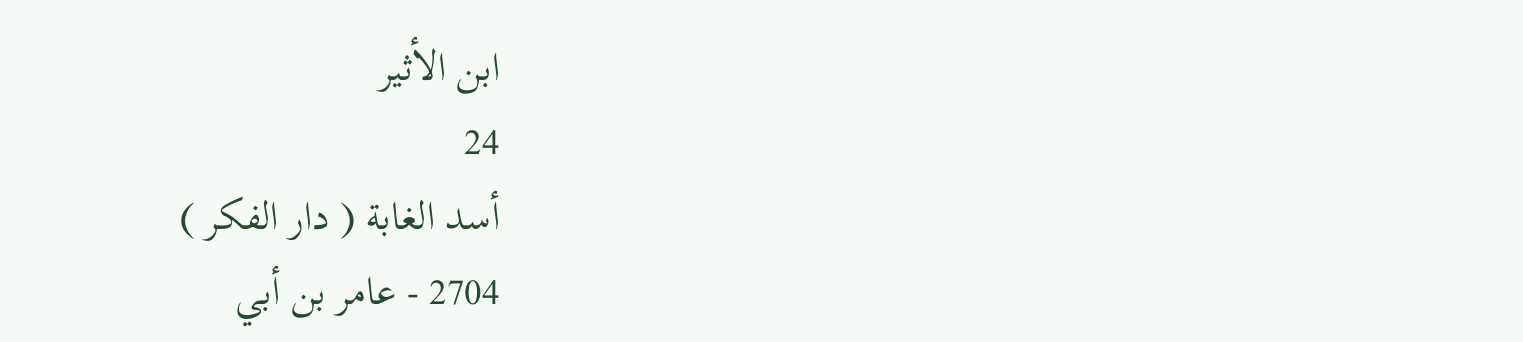ابن الأثير
24
أسد الغابة ( دار الفكر )
2704 - عامر بن أبي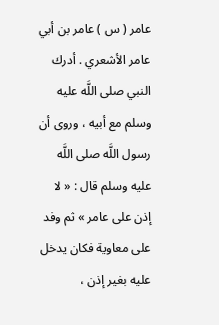عامر ( س ) عامر بن أبي عامر الأشعري . أدرك النبي صلى اللَّه عليه وسلم مع أبيه ، وروى أن رسول اللَّه صلى اللَّه عليه وسلم قال : « لا إذن على عامر » ثم وفد على معاوية فكان يدخل عليه بغير إذن ،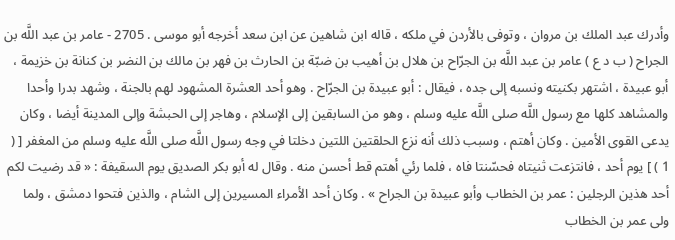وأدرك عبد الملك بن مروان ، وتوفى بالأردن في ملكه ، قاله ابن شاهين عن ابن سعد أخرجه أبو موسى . 2705 - عامر بن عبد اللَّه بن الجراح ( ب د ع ) عامر بن عبد اللَّه بن الجرّاح بن هلال بن أهيب بن ضبّة بن الحارث بن فهر بن مالك بن النضر بن كنانة بن خزيمة ، أبو عبيدة ، اشتهر بكنيته ونسبه إلى جده ، فيقال : أبو عبيدة بن الجرّاح . وهو أحد العشرة المشهود لهم بالجنة ، وشهد بدرا وأحدا والمشاهد كلها مع رسول اللَّه صلى اللَّه عليه وسلم ، وهو من السابقين إلى الإسلام ، وهاجر إلى الحبشة وإلى المدينة أيضا ، وكان يدعى القوى الأمين . وكان أهتم ، وسبب ذلك أنه نزع الحلقتين اللتين دخلتا في وجه رسول اللَّه صلى اللَّه عليه وسلم من المغفر [ ( 1 ) ] يوم أحد ، فانتزعت ثنيتاه فحسّنتا فاه ، فلما رئي أهتم قط أحسن منه . وقال له أبو بكر الصديق يوم السقيفة : « قد رضيت لكم أحد هذين الرجلين : عمر بن الخطاب وأبو عبيدة بن الجراح » . وكان أحد الأمراء المسيرين إلى الشام ، والذين فتحوا دمشق ، ولما ولى عمر بن الخطاب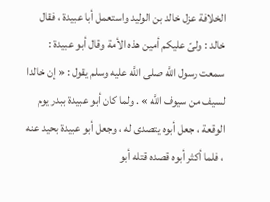الخلافة عزل خالد بن الوليد واستعمل أبا عبيدة ، فقال خالد : ولىّ عليكم أمين هذه الأمة وقال أبو عبيدة : سمعت رسول اللَّه صلى اللَّه عليه وسلم يقول : « إن خالدا لسيف من سيوف اللَّه » . ولما كان أبو عبيدة ببدر يوم الوقعة ، جعل أبوه يتصدى له ، وجعل أبو عبيدة بحيد عنه ، فلما أكثر أبوه قصده قتله أبو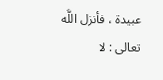عبيدة ، فأنزل اللَّه تعالى : لا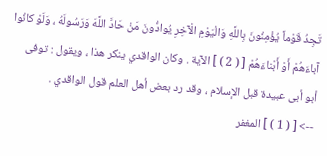تَجِدُ قَوْماً يُؤْمِنُونَ بِاللَّهِ وَالْيَوْمِ الْآخِرِ يُوادُّونَ مَنْ حَادَّ اللَّهَ وَرَسُولَهُ ، وَلَوْ كانُوا آباءَهُمْ أَوْ أَبْناءَهُمْ [ ( 2 ) ] الآية . وكان الواقدي ينكر هذا ، ويقول : توفى أبو أبى عبيدة قبل الإسلام ، وقد رد بعض أهل العلم قول الواقدي .
--> [ ( 1 ) ] المغفر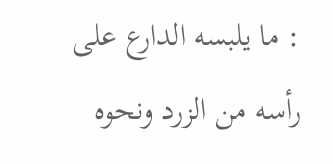: ما يلبسه الدارع على رأسه من الزرد ونحوه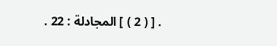. [ ( 2 ) ] المجادلة : 22 .